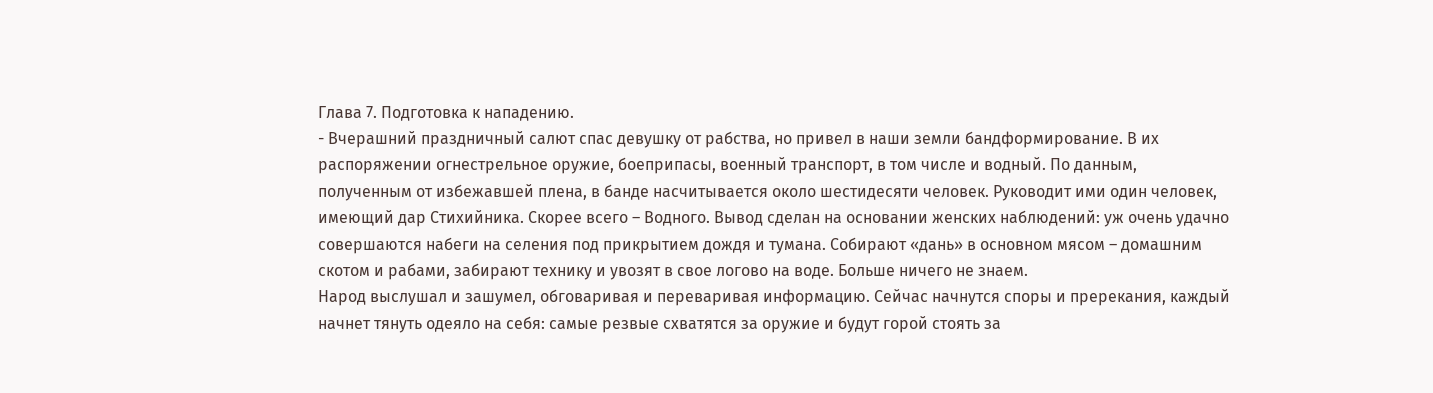Глава 7. Подготовка к нападению.
- Вчерашний праздничный салют спас девушку от рабства, но привел в наши земли бандформирование. В их распоряжении огнестрельное оружие, боеприпасы, военный транспорт, в том числе и водный. По данным, полученным от избежавшей плена, в банде насчитывается около шестидесяти человек. Руководит ими один человек, имеющий дар Стихийника. Скорее всего – Водного. Вывод сделан на основании женских наблюдений: уж очень удачно совершаются набеги на селения под прикрытием дождя и тумана. Собирают «дань» в основном мясом – домашним скотом и рабами, забирают технику и увозят в свое логово на воде. Больше ничего не знаем.
Народ выслушал и зашумел, обговаривая и переваривая информацию. Сейчас начнутся споры и пререкания, каждый начнет тянуть одеяло на себя: самые резвые схватятся за оружие и будут горой стоять за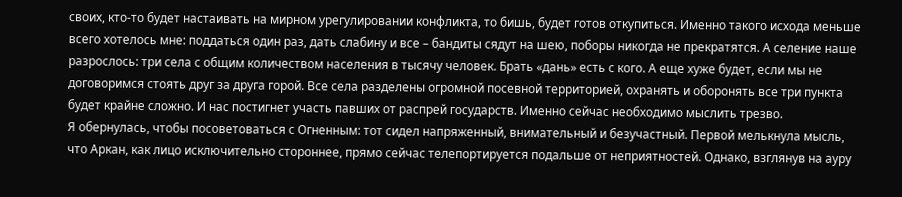своих, кто-то будет настаивать на мирном урегулировании конфликта, то бишь, будет готов откупиться. Именно такого исхода меньше всего хотелось мне: поддаться один раз, дать слабину и все – бандиты сядут на шею, поборы никогда не прекратятся. А селение наше разрослось: три села с общим количеством населения в тысячу человек. Брать «дань» есть с кого. А еще хуже будет, если мы не договоримся стоять друг за друга горой. Все села разделены огромной посевной территорией, охранять и оборонять все три пункта будет крайне сложно. И нас постигнет участь павших от распрей государств. Именно сейчас необходимо мыслить трезво.
Я обернулась, чтобы посоветоваться с Огненным: тот сидел напряженный, внимательный и безучастный. Первой мелькнула мысль, что Аркан, как лицо исключительно стороннее, прямо сейчас телепортируется подальше от неприятностей. Однако, взглянув на ауру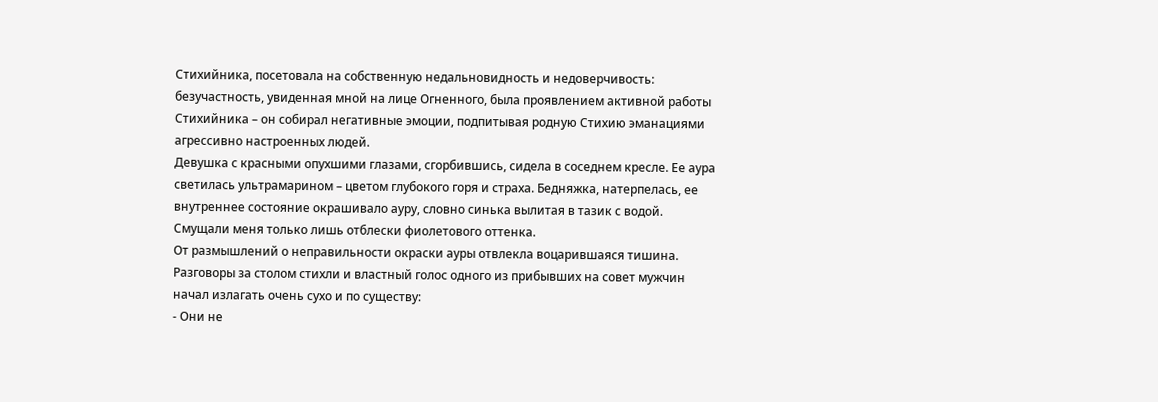Стихийника, посетовала на собственную недальновидность и недоверчивость: безучастность, увиденная мной на лице Огненного, была проявлением активной работы Стихийника – он собирал негативные эмоции, подпитывая родную Стихию эманациями агрессивно настроенных людей.
Девушка с красными опухшими глазами, сгорбившись, сидела в соседнем кресле. Ее аура светилась ультрамарином – цветом глубокого горя и страха. Бедняжка, натерпелась, ее внутреннее состояние окрашивало ауру, словно синька вылитая в тазик с водой. Смущали меня только лишь отблески фиолетового оттенка.
От размышлений о неправильности окраски ауры отвлекла воцарившаяся тишина. Разговоры за столом стихли и властный голос одного из прибывших на совет мужчин начал излагать очень сухо и по существу:
- Они не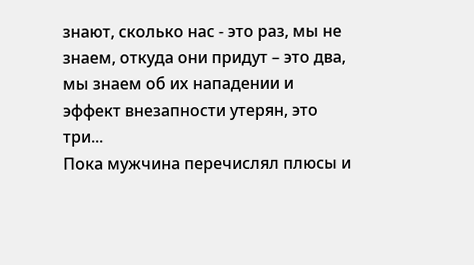знают, сколько нас - это раз, мы не знаем, откуда они придут – это два, мы знаем об их нападении и эффект внезапности утерян, это три...
Пока мужчина перечислял плюсы и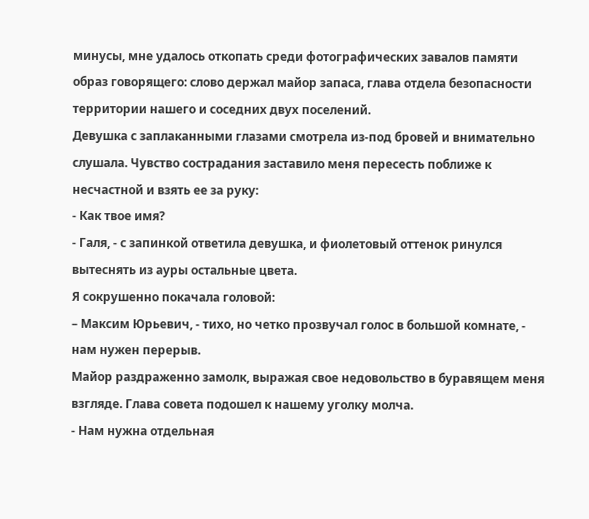минусы, мне удалось откопать среди фотографических завалов памяти образ говорящего: слово держал майор запаса, глава отдела безопасности территории нашего и соседних двух поселений.
Девушка с заплаканными глазами смотрела из-под бровей и внимательно слушала. Чувство сострадания заставило меня пересесть поближе к несчастной и взять ее за руку:
- Как твое имя?
- Галя, - с запинкой ответила девушка, и фиолетовый оттенок ринулся вытеснять из ауры остальные цвета.
Я сокрушенно покачала головой:
– Максим Юрьевич, - тихо, но четко прозвучал голос в большой комнате, - нам нужен перерыв.
Майор раздраженно замолк, выражая свое недовольство в буравящем меня взгляде. Глава совета подошел к нашему уголку молча.
- Нам нужна отдельная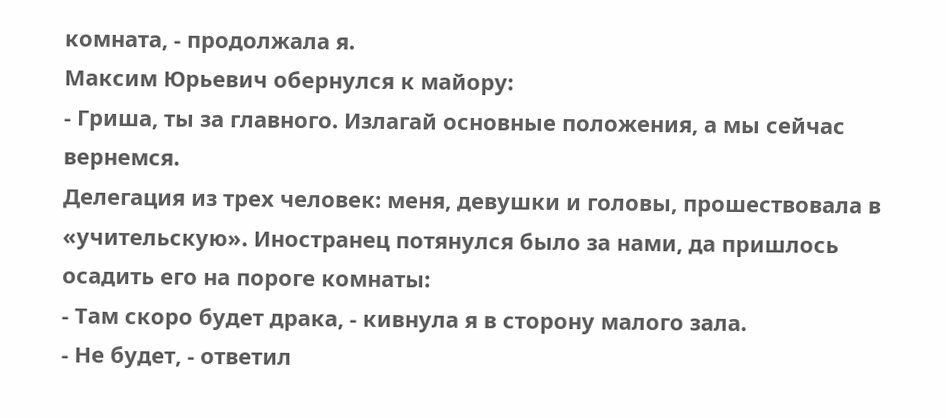комната, - продолжала я.
Максим Юрьевич обернулся к майору:
- Гриша, ты за главного. Излагай основные положения, а мы сейчас вернемся.
Делегация из трех человек: меня, девушки и головы, прошествовала в «учительскую». Иностранец потянулся было за нами, да пришлось осадить его на пороге комнаты:
- Там скоро будет драка, - кивнула я в сторону малого зала.
- Не будет, - ответил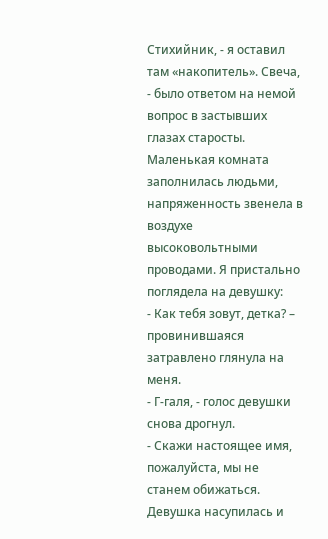Стихийник, - я оставил там «накопитель». Свеча, - было ответом на немой вопрос в застывших глазах старосты.
Маленькая комната заполнилась людьми, напряженность звенела в воздухе высоковольтными проводами. Я пристально поглядела на девушку:
- Как тебя зовут, детка? – провинившаяся затравлено глянула на меня.
- Г-галя, - голос девушки снова дрогнул.
- Скажи настоящее имя, пожалуйста, мы не станем обижаться.
Девушка насупилась и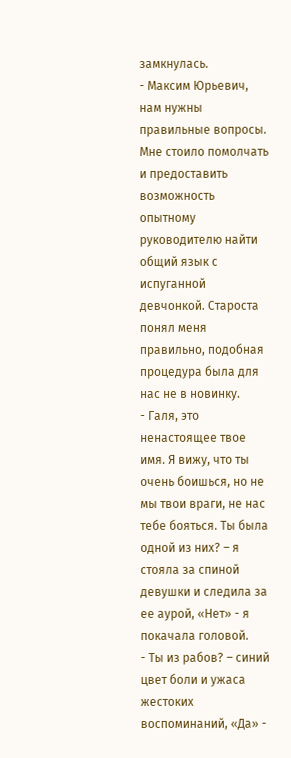замкнулась.
- Максим Юрьевич, нам нужны правильные вопросы.
Мне стоило помолчать и предоставить возможность опытному руководителю найти общий язык с испуганной девчонкой. Староста понял меня правильно, подобная процедура была для нас не в новинку.
- Галя, это ненастоящее твое имя. Я вижу, что ты очень боишься, но не мы твои враги, не нас тебе бояться. Ты была одной из них? – я стояла за спиной девушки и следила за ее аурой, «Нет» - я покачала головой.
- Ты из рабов? – синий цвет боли и ужаса жестоких воспоминаний, «Да» -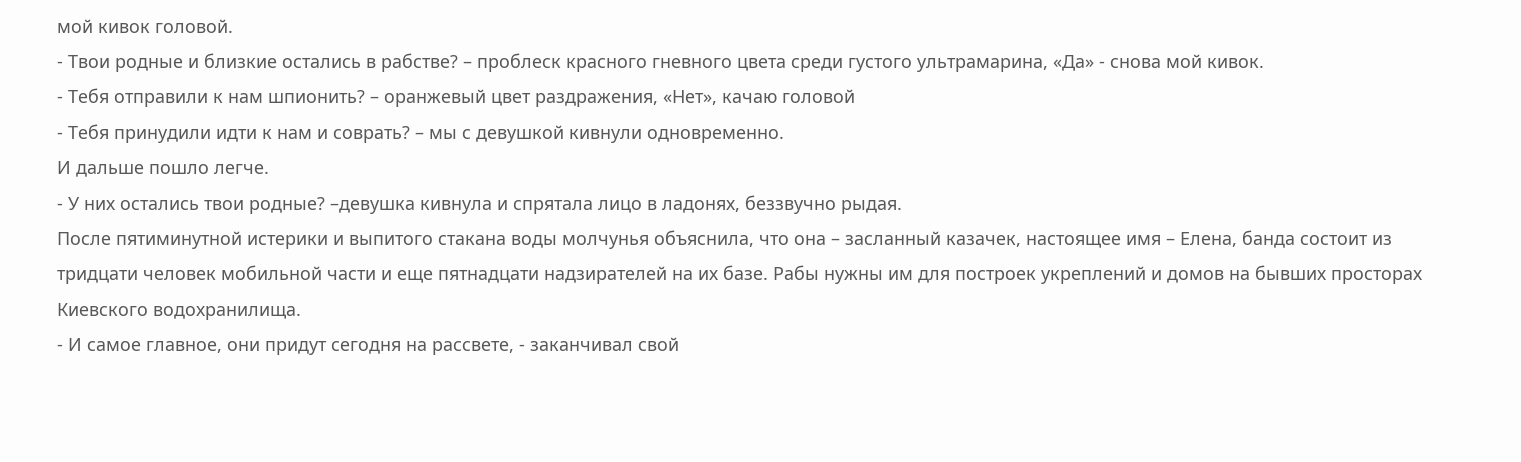мой кивок головой.
- Твои родные и близкие остались в рабстве? – проблеск красного гневного цвета среди густого ультрамарина, «Да» - снова мой кивок.
- Тебя отправили к нам шпионить? – оранжевый цвет раздражения, «Нет», качаю головой
- Тебя принудили идти к нам и соврать? – мы с девушкой кивнули одновременно.
И дальше пошло легче.
- У них остались твои родные? –девушка кивнула и спрятала лицо в ладонях, беззвучно рыдая.
После пятиминутной истерики и выпитого стакана воды молчунья объяснила, что она – засланный казачек, настоящее имя – Елена, банда состоит из тридцати человек мобильной части и еще пятнадцати надзирателей на их базе. Рабы нужны им для построек укреплений и домов на бывших просторах Киевского водохранилища.
- И самое главное, они придут сегодня на рассвете, - заканчивал свой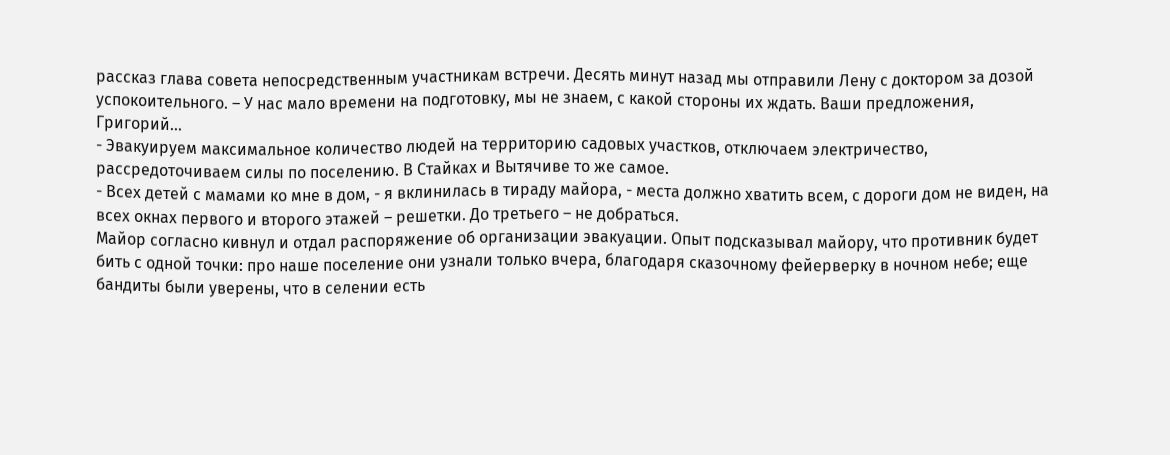рассказ глава совета непосредственным участникам встречи. Десять минут назад мы отправили Лену с доктором за дозой успокоительного. – У нас мало времени на подготовку, мы не знаем, с какой стороны их ждать. Ваши предложения, Григорий...
- Эвакуируем максимальное количество людей на территорию садовых участков, отключаем электричество, рассредоточиваем силы по поселению. В Стайках и Вытячиве то же самое.
- Всех детей с мамами ко мне в дом, - я вклинилась в тираду майора, - места должно хватить всем, с дороги дом не виден, на всех окнах первого и второго этажей – решетки. До третьего – не добраться.
Майор согласно кивнул и отдал распоряжение об организации эвакуации. Опыт подсказывал майору, что противник будет бить с одной точки: про наше поселение они узнали только вчера, благодаря сказочному фейерверку в ночном небе; еще бандиты были уверены, что в селении есть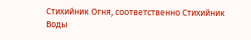Стихийник Огня, соответственно Стихийник Воды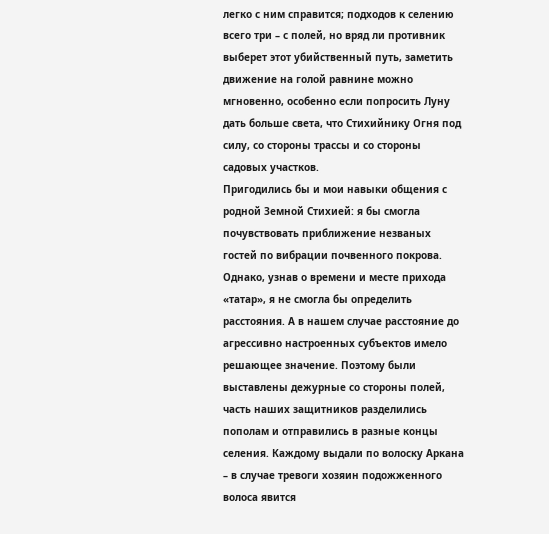легко с ним справится; подходов к селению всего три – с полей, но вряд ли противник выберет этот убийственный путь, заметить движение на голой равнине можно мгновенно, особенно если попросить Луну дать больше света, что Стихийнику Огня под силу, со стороны трассы и со стороны садовых участков.
Пригодились бы и мои навыки общения с родной Земной Стихией: я бы смогла почувствовать приближение незваных гостей по вибрации почвенного покрова. Однако, узнав о времени и месте прихода «татар», я не смогла бы определить расстояния. А в нашем случае расстояние до агрессивно настроенных субъектов имело решающее значение. Поэтому были выставлены дежурные со стороны полей, часть наших защитников разделились пополам и отправились в разные концы селения. Каждому выдали по волоску Аркана – в случае тревоги хозяин подожженного волоса явится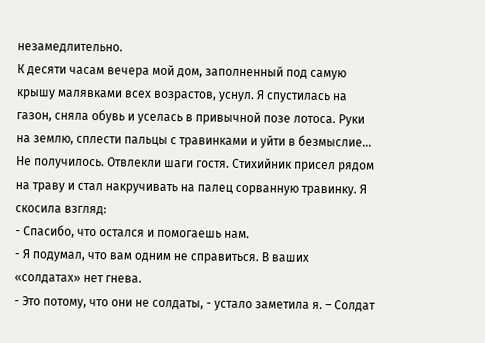незамедлительно.
К десяти часам вечера мой дом, заполненный под самую крышу малявками всех возрастов, уснул. Я спустилась на газон, сняла обувь и уселась в привычной позе лотоса. Руки на землю, сплести пальцы с травинками и уйти в безмыслие...
Не получилось. Отвлекли шаги гостя. Стихийник присел рядом на траву и стал накручивать на палец сорванную травинку. Я скосила взгляд:
- Спасибо, что остался и помогаешь нам.
- Я подумал, что вам одним не справиться. В ваших «солдатах» нет гнева.
- Это потому, что они не солдаты, - устало заметила я. – Солдат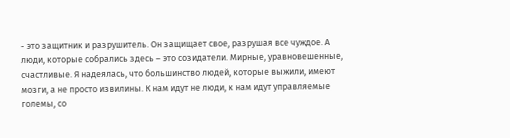- это защитник и разрушитель. Он защищает свое, разрушая все чуждое. А люди, которые собрались здесь – это созидатели. Мирные, уравновешенные, счастливые. Я надеялась, что большинство людей, которые выжили, имеют мозги, а не просто извилины. К нам идут не люди, к нам идут управляемые големы, со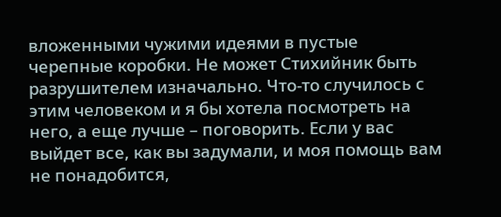вложенными чужими идеями в пустые черепные коробки. Не может Стихийник быть разрушителем изначально. Что-то случилось с этим человеком и я бы хотела посмотреть на него, а еще лучше – поговорить. Если у вас выйдет все, как вы задумали, и моя помощь вам не понадобится,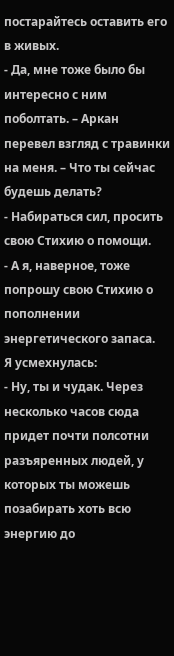постарайтесь оставить его в живых.
- Да, мне тоже было бы интересно с ним поболтать. – Аркан перевел взгляд с травинки на меня. – Что ты сейчас будешь делать?
- Набираться сил, просить свою Стихию о помощи.
- А я, наверное, тоже попрошу свою Стихию о пополнении энергетического запаса.
Я усмехнулась:
- Ну, ты и чудак. Через несколько часов сюда придет почти полсотни разъяренных людей, у которых ты можешь позабирать хоть всю энергию до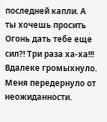последней капли. А ты хочешь просить Огонь дать тебе еще сил?! Три раза ха-ха!!!
Вдалеке громыхнуло. Меня передернуло от неожиданности.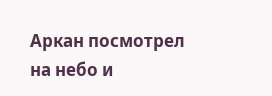Аркан посмотрел на небо и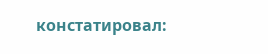констатировал: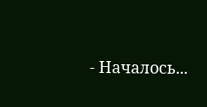- Началось...